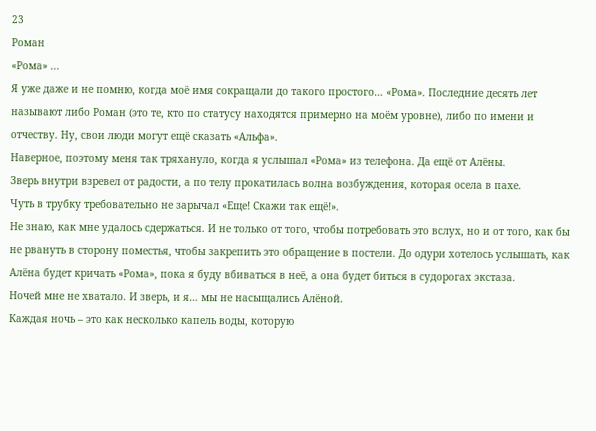23
Роман
«Рома» ...
Я уже даже и не помню, когда моё имя сокращали до такого простого… «Рома». Последние десять лет называют либо Роман (это те, кто по статусу находятся примерно на моём уровне), либо по имени и отчеству. Ну, свои люди могут ещё сказать «Альфа».
Наверное, поэтому меня так тряхануло, когда я услышал «Рома» из телефона. Да ещё от Алёны.
Зверь внутри взревел от радости, а по телу прокатилась волна возбуждения, которая осела в пахе.
Чуть в трубку требовательно не зарычал «Еще! Скажи так ещё!».
Не знаю, как мне удалось сдержаться. И не только от того, чтобы потребовать это вслух, но и от того, как бы не рвануть в сторону поместья, чтобы закрепить это обращение в постели. До одури хотелось услышать, как Алёна будет кричать «Рома», пока я буду вбиваться в неё, а она будет биться в судорогах экстаза.
Ночей мне не хватало. И зверь, и я… мы не насыщались Алёной.
Каждая ночь – это как несколько капель воды, которую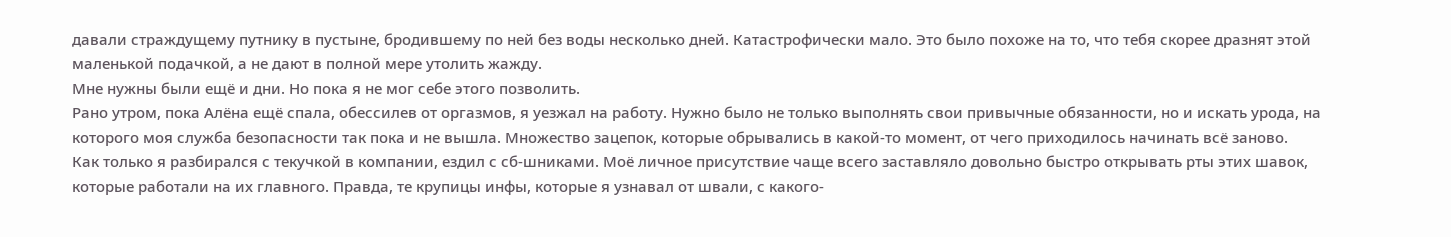давали страждущему путнику в пустыне, бродившему по ней без воды несколько дней. Катастрофически мало. Это было похоже на то, что тебя скорее дразнят этой маленькой подачкой, а не дают в полной мере утолить жажду.
Мне нужны были ещё и дни. Но пока я не мог себе этого позволить.
Рано утром, пока Алёна ещё спала, обессилев от оргазмов, я уезжал на работу. Нужно было не только выполнять свои привычные обязанности, но и искать урода, на которого моя служба безопасности так пока и не вышла. Множество зацепок, которые обрывались в какой-то момент, от чего приходилось начинать всё заново.
Как только я разбирался с текучкой в компании, ездил с сб-шниками. Моё личное присутствие чаще всего заставляло довольно быстро открывать рты этих шавок, которые работали на их главного. Правда, те крупицы инфы, которые я узнавал от швали, с какого-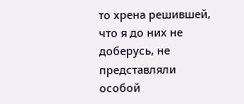то хрена решившей, что я до них не доберусь, не представляли особой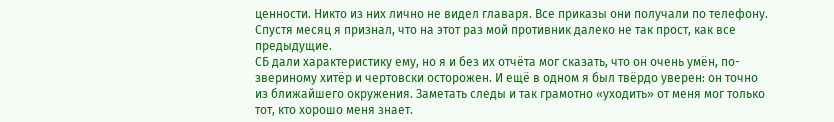ценности. Никто из них лично не видел главаря. Все приказы они получали по телефону.
Спустя месяц я признал, что на этот раз мой противник далеко не так прост, как все предыдущие.
СБ дали характеристику ему, но я и без их отчёта мог сказать, что он очень умён, по-звериному хитёр и чертовски осторожен. И ещё в одном я был твёрдо уверен: он точно из ближайшего окружения. Заметать следы и так грамотно «уходить» от меня мог только тот, кто хорошо меня знает.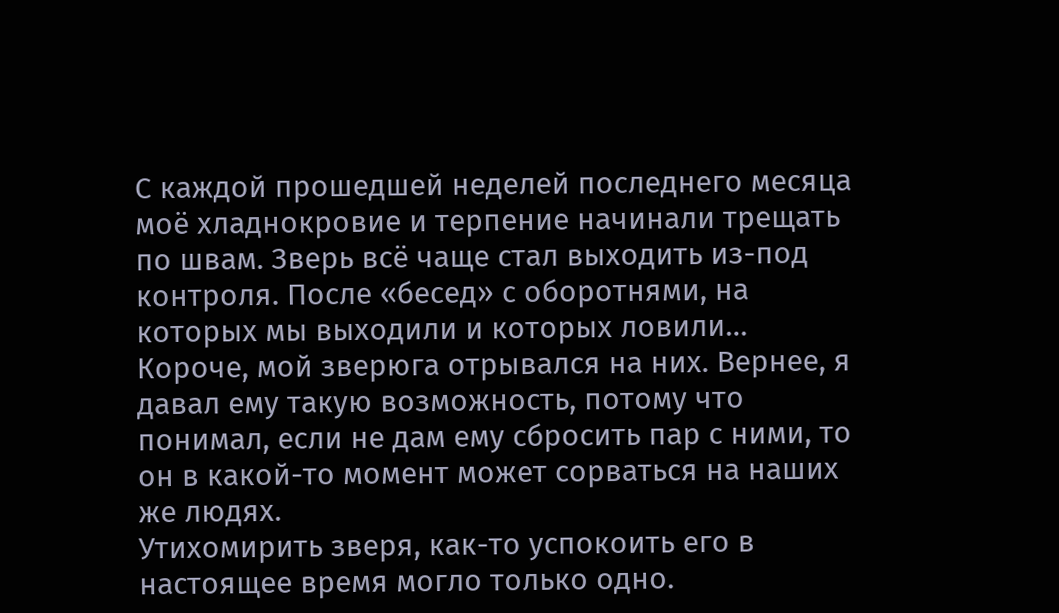С каждой прошедшей неделей последнего месяца моё хладнокровие и терпение начинали трещать по швам. Зверь всё чаще стал выходить из-под контроля. После «бесед» с оборотнями, на которых мы выходили и которых ловили… Короче, мой зверюга отрывался на них. Вернее, я давал ему такую возможность, потому что понимал, если не дам ему сбросить пар с ними, то он в какой-то момент может сорваться на наших же людях.
Утихомирить зверя, как-то успокоить его в настоящее время могло только одно.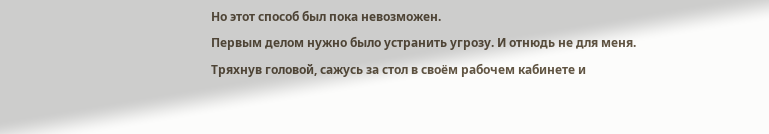Но этот способ был пока невозможен.
Первым делом нужно было устранить угрозу. И отнюдь не для меня.
Тряхнув головой, сажусь за стол в своём рабочем кабинете и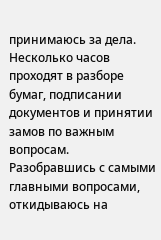принимаюсь за дела. Несколько часов проходят в разборе бумаг, подписании документов и принятии замов по важным вопросам.
Разобравшись с самыми главными вопросами, откидываюсь на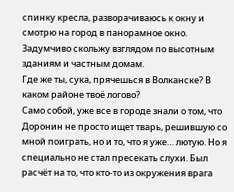спинку кресла, разворачиваюсь к окну и смотрю на город в панорамное окно.
Задумчиво скольжу взглядом по высотным зданиям и частным домам.
Где же ты, сука, прячешься в Волканске? В каком районе твоё логово?
Само собой, уже все в городе знали о том, что Доронин не просто ищет тварь, решившую со мной поиграть, но и то, что я уже… лютую. Но я специально не стал пресекать слухи. Был расчёт на то, что кто-то из окружения врага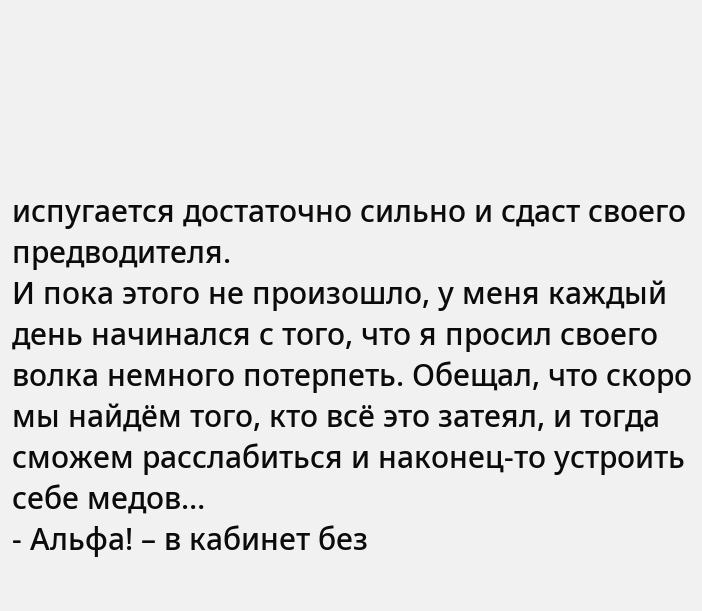испугается достаточно сильно и сдаст своего предводителя.
И пока этого не произошло, у меня каждый день начинался с того, что я просил своего волка немного потерпеть. Обещал, что скоро мы найдём того, кто всё это затеял, и тогда сможем расслабиться и наконец-то устроить себе медов…
- Альфа! – в кабинет без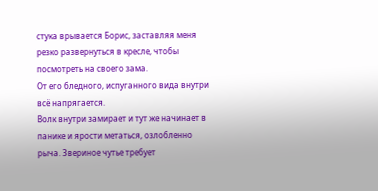стука врывается Борис, заставляя меня резко развернуться в кресле, чтобы посмотреть на своего зама.
От его бледного, испуганного вида внутри всё напрягается.
Волк внутри замирает и тут же начинает в панике и ярости метаться, озлобленно рыча. Звериное чутье требует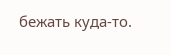бежать куда-то.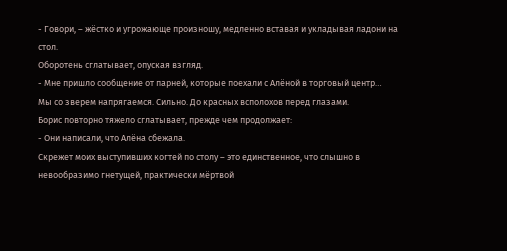- Говори, – жёстко и угрожающе произношу, медленно вставая и укладывая ладони на стол.
Оборотень сглатывает, опуская взгляд.
- Мне пришло сообщение от парней, которые поехали с Алёной в торговый центр…
Мы со зверем напрягаемся. Сильно. До красных всполохов перед глазами.
Борис повторно тяжело сглатывает, прежде чем продолжает:
- Они написали, что Алёна сбежала.
Скрежет моих выступивших когтей по столу – это единственное, что слышно в невообразимо гнетущей, практически мёртвой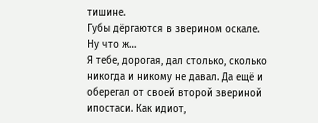тишине.
Губы дёргаются в зверином оскале.
Ну что ж…
Я тебе, дорогая, дал столько, сколько никогда и никому не давал. Да ещё и оберегал от своей второй звериной ипостаси. Как идиот,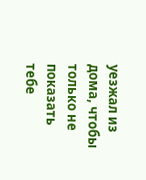уезжал из дома, чтобы только не показать тебе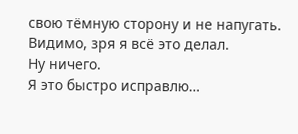свою тёмную сторону и не напугать.
Видимо, зря я всё это делал.
Ну ничего.
Я это быстро исправлю…